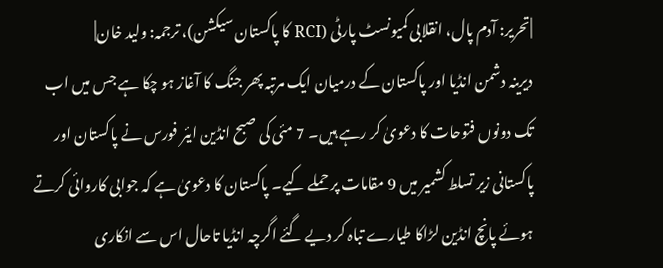|تحریر: آدم پال، انقلابی کمیونسٹ پارٹی (RCI کا پاکستان سیکشن)، ترجمہ: ولید خان|
دیرینہ دشمن انڈیا اور پاکستان کے درمیان ایک مرتبہ پھر جنگ کا آغاز ہو چکا ہے جس میں اب تک دونوں فتوحات کا دعویٰ کر رہے ہیں۔ 7 مئی کی صبح انڈین ایئر فورس نے پاکستان اور پاکستانی زیر تسلط کشمیر میں 9 مقامات پر حملے کیے۔ پاکستان کا دعویٰ ہے کہ جوابی کاروائی کرتے ہوئے پانچ انڈین لڑاکا طیارے تباہ کر دیے گئے اگرچہ انڈیا تاحال اس سے انکاری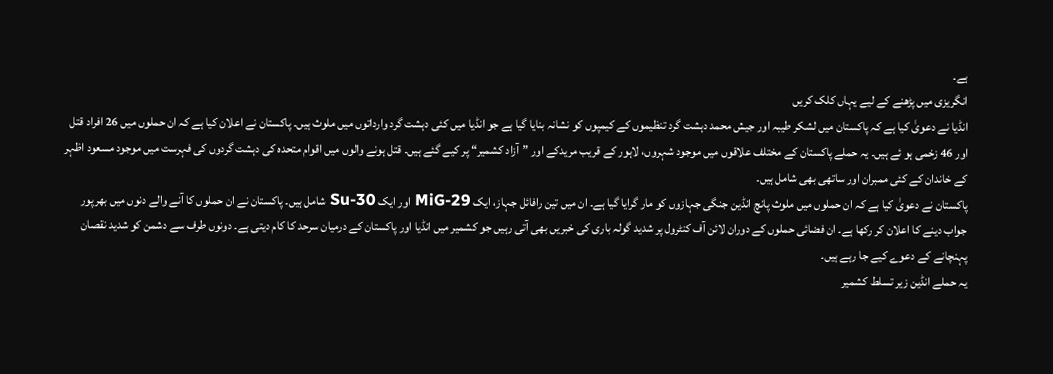ہے۔
انگریزی میں پڑھنے کے لیے یہاں کلک کریں
انڈیا نے دعویٰ کیا ہے کہ پاکستان میں لشکر طیبہ اور جیش محمد دہشت گرد تنظیموں کے کیمپوں کو نشانہ بنایا گیا ہے جو انڈیا میں کئی دہشت گرد وارداتوں میں ملوث ہیں۔ پاکستان نے اعلان کیا ہے کہ ان حملوں میں 26 افراد قتل اور 46 زخمی ہو ئے ہیں۔ یہ حملے پاکستان کے مختلف علاقوں میں موجود شہروں، لاہور کے قریب مریدکے اور ”آزاد کشمیر“ پر کیے گئے ہیں۔ قتل ہونے والوں میں اقوام متحدہ کی دہشت گردوں کی فہرست میں موجود مسعود اظہر کے خاندان کے کئی ممبران اور ساتھی بھی شامل ہیں۔
پاکستان نے دعویٰ کیا ہے کہ ان حملوں میں ملوث پانچ انڈین جنگی جہازوں کو مار گرایا گیا ہے۔ ان میں تین رافائل جہاز، ایک MiG-29 اور ایک Su-30 شامل ہیں۔ پاکستان نے ان حملوں کا آنے والے دنوں میں بھرپور جواب دینے کا اعلان کر رکھا ہے۔ ان فضائی حملوں کے دوران لائن آف کنٹرول پر شدید گولہ باری کی خبریں بھی آتی رہیں جو کشمیر میں انڈیا اور پاکستان کے درمیان سرحد کا کام دیتی ہے۔ دونوں طرف سے دشمن کو شدید نقصان پہنچانے کے دعوے کیے جا رہے ہیں۔
یہ حملے انڈین زیر تسلط کشمیر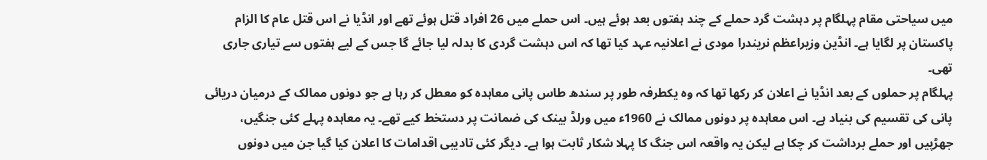میں سیاحتی مقام پہلگام پر دہشت گرد حملے کے چند ہفتوں بعد ہوئے ہیں۔ اس حملے میں 26 افراد قتل ہوئے تھے اور انڈیا نے اس قتل عام کا الزام پاکستان پر لگایا ہے۔ انڈین وزیراعظم نریندرا مودی نے اعلانیہ عہد کیا تھا کہ اس دہشت گردی کا بدلہ لیا جائے گا جس کے لیے ہفتوں سے تیاری جاری تھی۔
پہلگام پر حملوں کے بعد انڈیا نے اعلان کر رکھا تھا کہ وہ یکطرفہ طور پر سندھ طاس پانی معاہدہ کو معطل کر رہا ہے جو دونوں ممالک کے درمیان دریائی پانی کی تقسیم کی بنیاد ہے۔ اس معاہدہ پر دونوں ممالک نے 1960ء میں ورلڈ بینک کی ضمانت پر دستخط کیے تھے۔ یہ معاہدہ پہلے کئی جنگیں، جھڑپیں اور حملے برداشت کر چکا ہے لیکن یہ واقعہ اس جنگ کا پہلا شکار ثابت ہوا ہے۔ دیگر کئی تادیبی اقدامات کا اعلان کیا گیا جن میں دونوں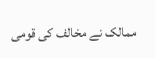ممالک نے مخالف کی قومی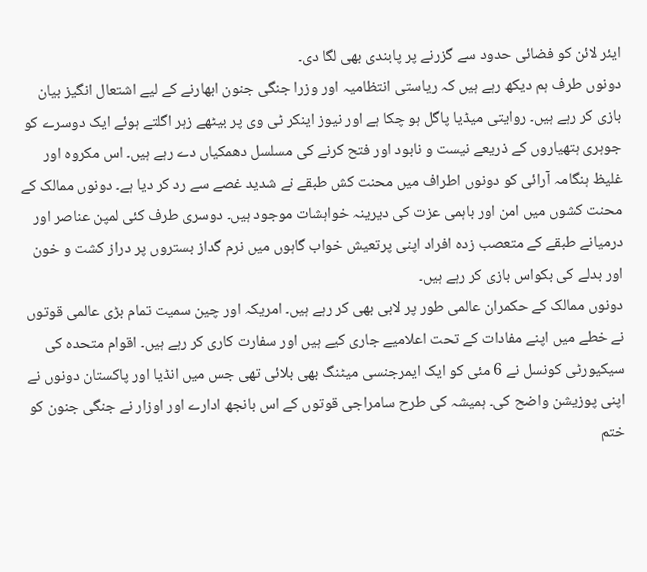ایئر لائن کو فضائی حدود سے گزرنے پر پابندی بھی لگا دی۔
دونوں طرف ہم دیکھ رہے ہیں کہ ریاستی انتظامیہ اور وزرا جنگی جنون ابھارنے کے لیے اشتعال انگیز بیان بازی کر رہے ہیں۔ روایتی میڈیا پاگل ہو چکا ہے اور نیوز اینکر ٹی وی پر بیٹھے زہر اگلتے ہوئے ایک دوسرے کو جوہری ہتھیاروں کے ذریعے نیست و نابود اور فتح کرنے کی مسلسل دھمکیاں دے رہے ہیں۔ اس مکروہ اور غلیظ ہنگامہ آرائی کو دونوں اطراف میں محنت کش طبقے نے شدید غصے سے رد کر دیا ہے۔ دونوں ممالک کے محنت کشوں میں امن اور باہمی عزت کی دیرینہ خواہشات موجود ہیں۔ دوسری طرف کئی لمپن عناصر اور درمیانے طبقے کے متعصب زدہ افراد اپنی پرتعیش خواب گاہوں میں نرم گداز بستروں پر دراز کشت و خون اور بدلے کی بکواس بازی کر رہے ہیں۔
دونوں ممالک کے حکمران عالمی طور پر لابی بھی کر رہے ہیں۔ امریکہ اور چین سمیت تمام بڑی عالمی قوتوں نے خطے میں اپنے مفادات کے تحت اعلامیے جاری کیے ہیں اور سفارت کاری کر رہے ہیں۔ اقوام متحدہ کی سیکیورٹی کونسل نے 6 مئی کو ایک ایمرجنسی میٹنگ بھی بلائی تھی جس میں انڈیا اور پاکستان دونوں نے اپنی پوزیشن واضح کی۔ ہمیشہ کی طرح سامراجی قوتوں کے اس بانجھ ادارے اور اوزار نے جنگی جنون کو ختم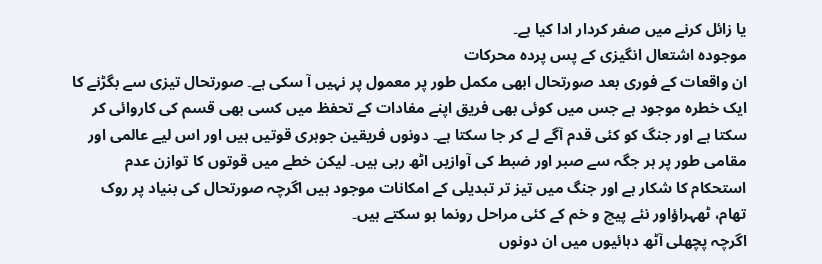یا زائل کرنے میں صفر کردار ادا کیا ہے۔
موجودہ اشتعال انگیزی کے پس پردہ محرکات
ان واقعات کے فوری بعد صورتحال ابھی مکمل طور پر معمول پر نہیں آ سکی ہے۔ صورتحال تیزی سے بگڑنے کا ایک خطرہ موجود ہے جس میں کوئی بھی فریق اپنے مفادات کے تحفظ میں کسی بھی قسم کی کاروائی کر سکتا ہے اور جنگ کو کئی قدم آگے لے کر جا سکتا ہے۔ دونوں فریقین جوہری قوتیں ہیں اور اس لیے عالمی اور مقامی طور پر ہر جگہ سے صبر اور ضبط کی آوازیں اٹھ رہی ہیں۔ لیکن خطے میں قوتوں کا توازن عدم استحکام کا شکار ہے اور جنگ میں تیز تر تبدیلی کے امکانات موجود ہیں اگرچہ صورتحال کی بنیاد پر روک تھام، ٹھہراؤاور نئے پیچ و خم کے کئی مراحل رونما ہو سکتے ہیں۔
اگرچہ پچھلی آٹھ دہائیوں میں ان دونوں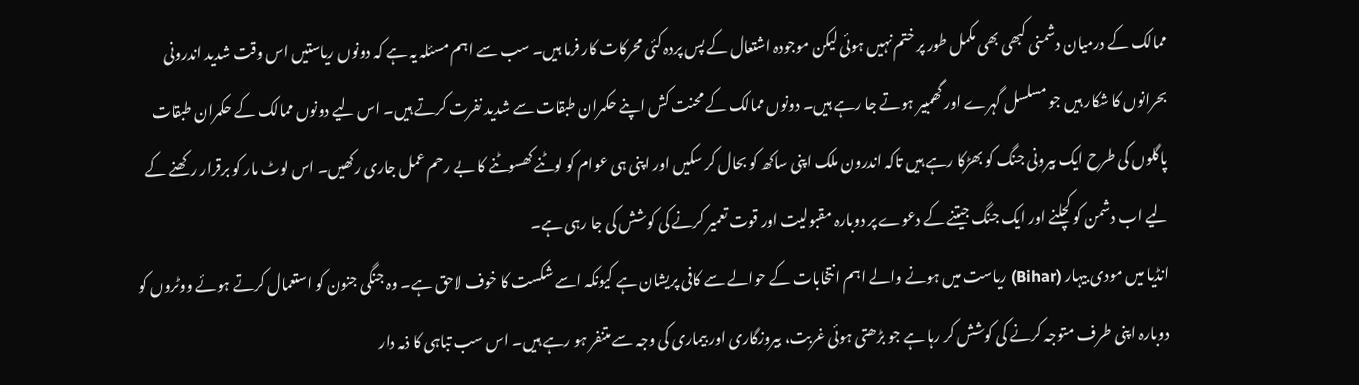ممالک کے درمیان دشمنی کبھی بھی مکمل طور پر ختم نہیں ہوئی لیکن موجودہ اشتعال کے پس پردہ کئی محرکات کار فرما ہیں۔ سب سے اہم مسئلہ یہ ہے کہ دونوں ریاستیں اس وقت شدید اندرونی بحرانوں کا شکار ہیں جو مسلسل گہرے اور گھمبیر ہوتے جا رہے ہیں۔ دونوں ممالک کے محنت کش اپنے حکمران طبقات سے شدید نفرت کرتے ہیں۔ اس لیے دونوں ممالک کے حکمران طبقات پاگلوں کی طرح ایک بیرونی جنگ کو بھڑکا رہے ہیں تاکہ اندرون ملک اپنی ساکھ کو بحال کر سکیں اور اپنی ہی عوام کو لوٹنے کھسوٹنے کا بے رحم عمل جاری رکھیں۔ اس لوٹ مار کو برقرار رکھنے کے لیے اب دشمن کو کچلنے اور ایک جنگ جیتنے کے دعوے پر دوبارہ مقبولیت اور قوت تعمیر کرنے کی کوشش کی جا رہی ہے۔
انڈیا میں مودی بیہار (Bihar) ریاست میں ہونے والے اہم انتخابات کے حوالے سے کافی پریشان ہے کیونکہ اسے شکست کا خوف لاحق ہے۔ وہ جنگی جنون کو استعمال کرتے ہوئے ووٹروں کو دوبارہ اپنی طرف متوجہ کرنے کی کوشش کر رہا ہے جو بڑھتی ہوئی غربت، بیروزگاری اور بیماری کی وجہ سے متنفر ہو رہے ہیں۔ اس سب تباہی کا ذمہ دار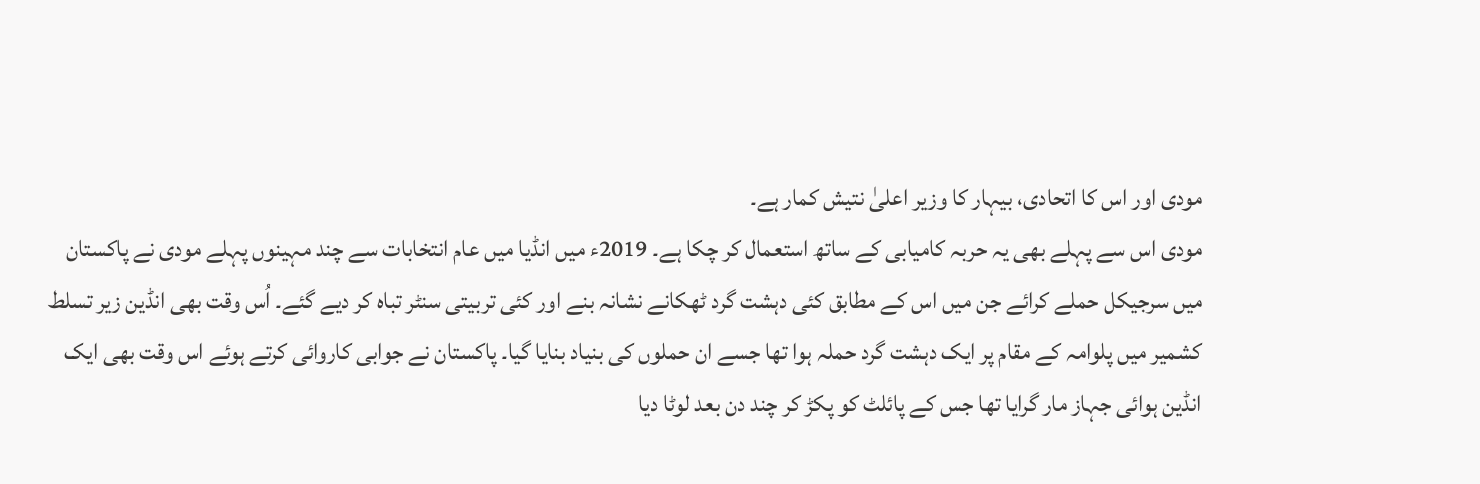مودی اور اس کا اتحادی، بیہار کا وزیر اعلیٰ نتیش کمار ہے۔
مودی اس سے پہلے بھی یہ حربہ کامیابی کے ساتھ استعمال کر چکا ہے۔ 2019ء میں انڈیا میں عام انتخابات سے چند مہینوں پہلے مودی نے پاکستان میں سرجیکل حملے کرائے جن میں اس کے مطابق کئی دہشت گرد ٹھکانے نشانہ بنے اور کئی تربیتی سنٹر تباہ کر دیے گئے۔ اُس وقت بھی انڈین زیر تسلط کشمیر میں پلوامہ کے مقام پر ایک دہشت گرد حملہ ہوا تھا جسے ان حملوں کی بنیاد بنایا گیا۔ پاکستان نے جوابی کاروائی کرتے ہوئے اس وقت بھی ایک انڈین ہوائی جہاز مار گرایا تھا جس کے پائلٹ کو پکڑ کر چند دن بعد لوٹا دیا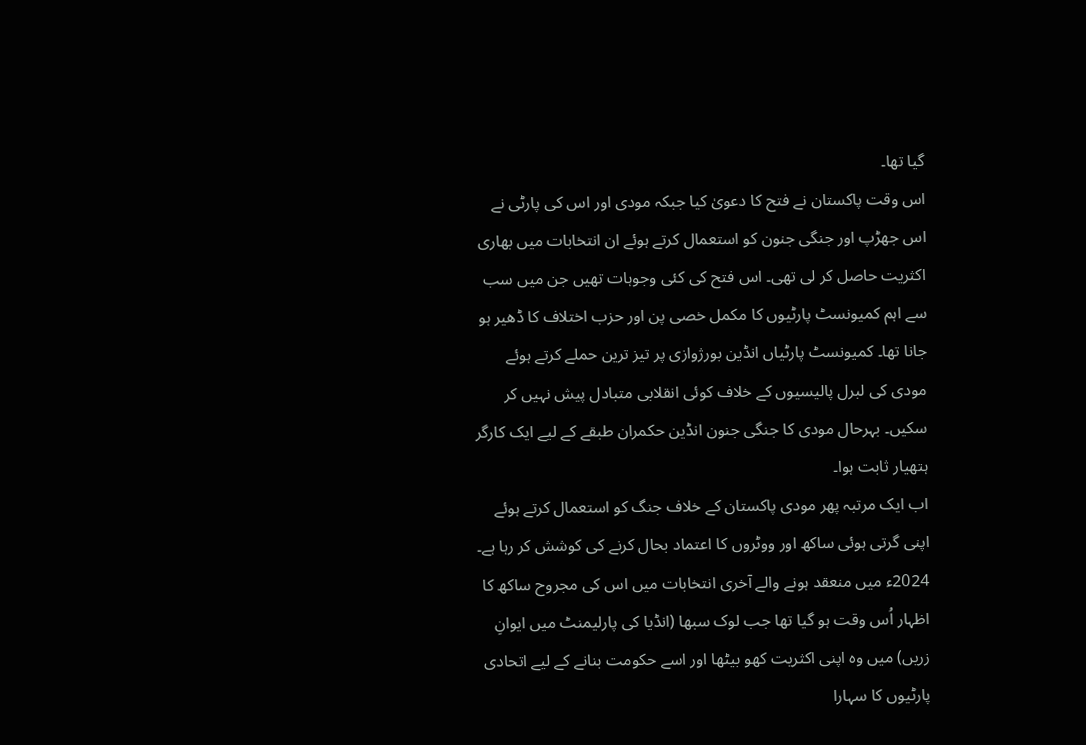گیا تھا۔
اس وقت پاکستان نے فتح کا دعویٰ کیا جبکہ مودی اور اس کی پارٹی نے اس جھڑپ اور جنگی جنون کو استعمال کرتے ہوئے ان انتخابات میں بھاری اکثریت حاصل کر لی تھی۔ اس فتح کی کئی وجوہات تھیں جن میں سب سے اہم کمیونسٹ پارٹیوں کا مکمل خصی پن اور حزب اختلاف کا ڈھیر ہو جانا تھا۔ کمیونسٹ پارٹیاں انڈین بورژوازی پر تیز ترین حملے کرتے ہوئے مودی کی لبرل پالیسیوں کے خلاف کوئی انقلابی متبادل پیش نہیں کر سکیں۔ بہرحال مودی کا جنگی جنون انڈین حکمران طبقے کے لیے ایک کارگر ہتھیار ثابت ہوا۔
اب ایک مرتبہ پھر مودی پاکستان کے خلاف جنگ کو استعمال کرتے ہوئے اپنی گرتی ہوئی ساکھ اور ووٹروں کا اعتماد بحال کرنے کی کوشش کر رہا ہے۔ 2024ء میں منعقد ہونے والے آخری انتخابات میں اس کی مجروح ساکھ کا اظہار اُس وقت ہو گیا تھا جب لوک سبھا (انڈیا کی پارلیمنٹ میں ایوانِ زریں) میں وہ اپنی اکثریت کھو بیٹھا اور اسے حکومت بنانے کے لیے اتحادی پارٹیوں کا سہارا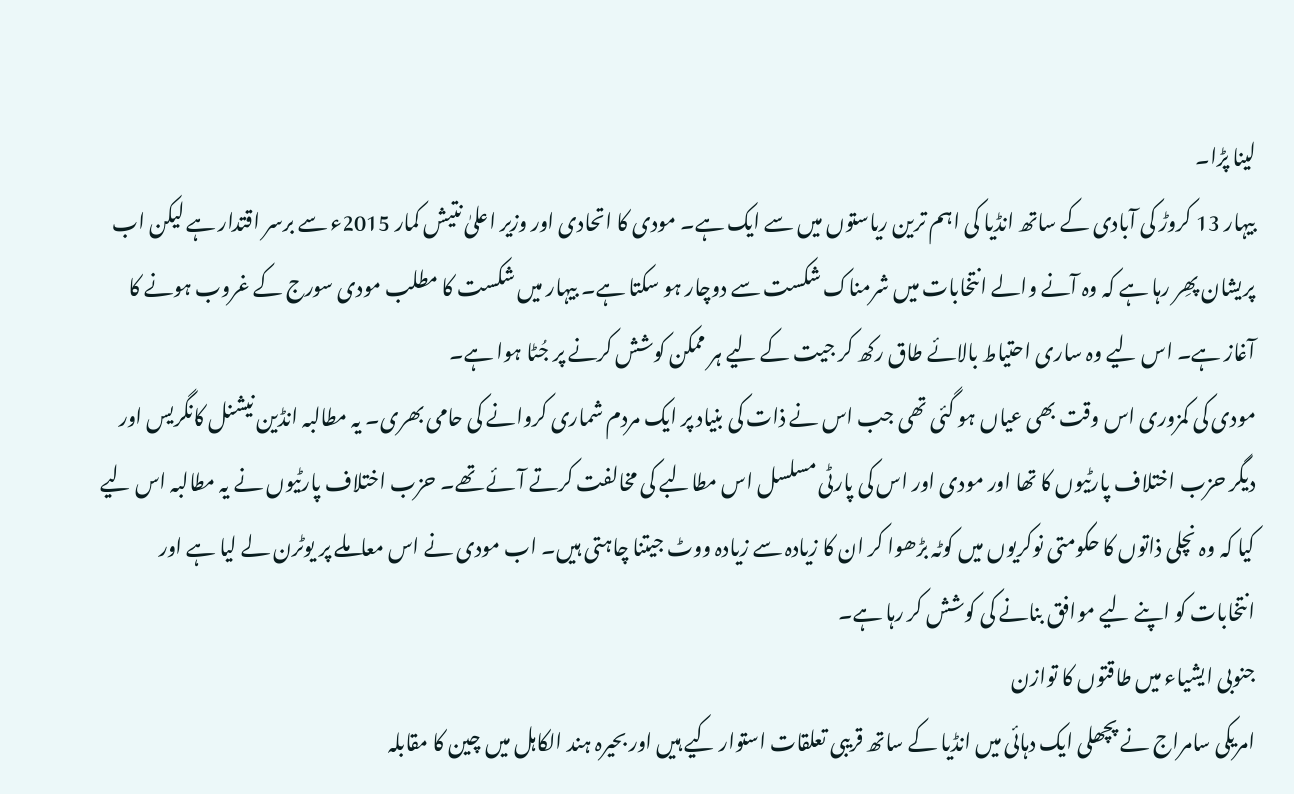لینا پڑا۔
بیہار 13 کروڑ کی آبادی کے ساتھ انڈیا کی اہم ترین ریاستوں میں سے ایک ہے۔ مودی کا اتحادی اور وزیر اعلیٰ نتیش کمار 2015ء سے برسر اقتدار ہے لیکن اب پریشان پھِر رہا ہے کہ وہ آنے والے انتخابات میں شرمناک شکست سے دوچار ہو سکتا ہے۔ بیہار میں شکست کا مطلب مودی سورج کے غروب ہونے کا آغاز ہے۔ اس لیے وہ ساری احتیاط بالائے طاق رکھ کر جیت کے لیے ہر ممکن کوشش کرنے پر جُٹا ہوا ہے۔
مودی کی کمزوری اس وقت بھی عیاں ہو گئی تھی جب اس نے ذات کی بنیاد پر ایک مردم شماری کروانے کی حامی بھری۔ یہ مطالبہ انڈین نیشنل کانگریس اور دیگر حزب اختلاف پارٹیوں کا تھا اور مودی اور اس کی پارٹی مسلسل اس مطالبے کی مخالفت کرتے آئے تھے۔ حزب اختلاف پارٹیوں نے یہ مطالبہ اس لیے کیا کہ وہ نچلی ذاتوں کا حکومتی نوکریوں میں کوٹہ بڑھوا کر ان کا زیادہ سے زیادہ ووٹ جیتنا چاہتی ہیں۔ اب مودی نے اس معاملے پر یوٹرن لے لیا ہے اور انتخابات کو اپنے لیے موافق بنانے کی کوشش کر رہا ہے۔
جنوبی ایشیاء میں طاقتوں کا توازن
امریکی سامراج نے پچھلی ایک دہائی میں انڈیا کے ساتھ قریبی تعلقات استوار کیے ہیں اور بحیرہ ہند الکاہل میں چین کا مقابلہ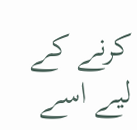کرنے کے لیے اسے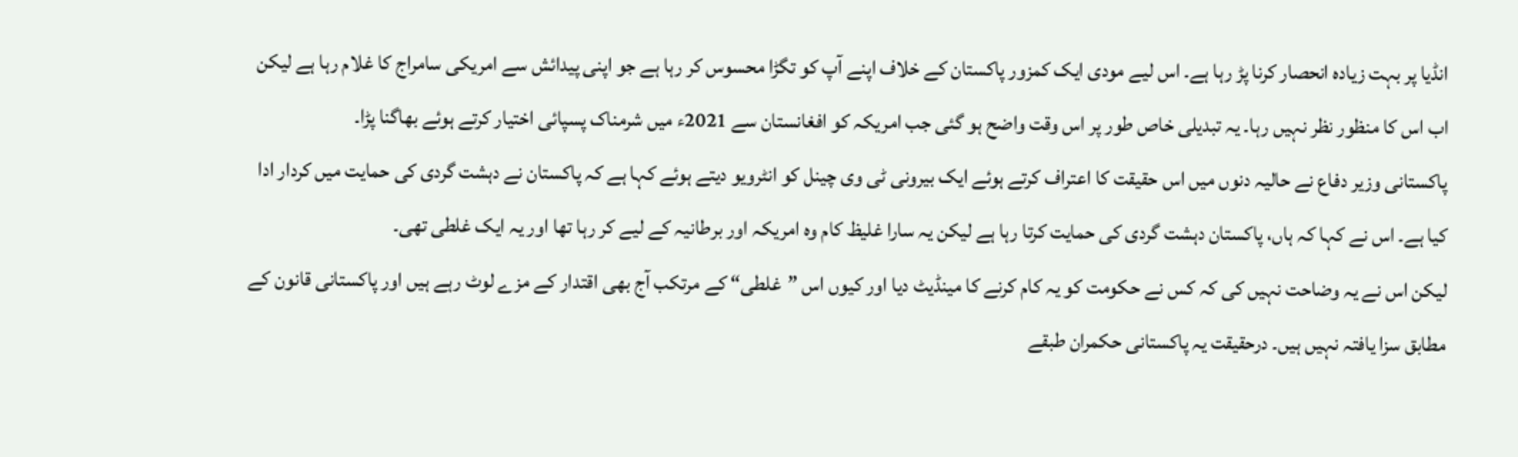انڈیا پر بہت زیادہ انحصار کرنا پڑ رہا ہے۔ اس لیے مودی ایک کمزور پاکستان کے خلاف اپنے آپ کو تگڑا محسوس کر رہا ہے جو اپنی پیدائش سے امریکی سامراج کا غلام رہا ہے لیکن اب اس کا منظور نظر نہیں رہا۔ یہ تبدیلی خاص طور پر اس وقت واضح ہو گئی جب امریکہ کو افغانستان سے 2021ء میں شرمناک پسپائی اختیار کرتے ہوئے بھاگنا پڑا۔
پاکستانی وزیر دفاع نے حالیہ دنوں میں اس حقیقت کا اعتراف کرتے ہوئے ایک بیرونی ٹی وی چینل کو انٹرویو دیتے ہوئے کہا ہے کہ پاکستان نے دہشت گردی کی حمایت میں کردار ادا کیا ہے۔ اس نے کہا کہ ہاں، پاکستان دہشت گردی کی حمایت کرتا رہا ہے لیکن یہ سارا غلیظ کام وہ امریکہ اور برطانیہ کے لیے کر رہا تھا اور یہ ایک غلطی تھی۔
لیکن اس نے یہ وضاحت نہیں کی کہ کس نے حکومت کو یہ کام کرنے کا مینڈیٹ دیا اور کیوں اس ”غلطی“ کے مرتکب آج بھی اقتدار کے مزے لوٹ رہے ہیں اور پاکستانی قانون کے مطابق سزا یافتہ نہیں ہیں۔ درحقیقت یہ پاکستانی حکمران طبقے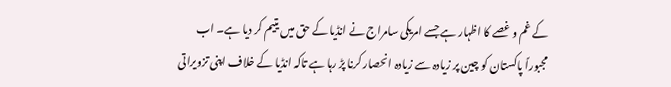کے غم و غصے کا اظہار ہے جسے امریکی سامراج نے انڈیا کے حق میں یتیم کر دیا ہے۔ اب مجبوراً پاکستان کو چین پر زیادہ سے زیادہ انحصار کرنا پڑ رہا ہے تاکہ انڈیا کے خلاف اپنی تزویراتی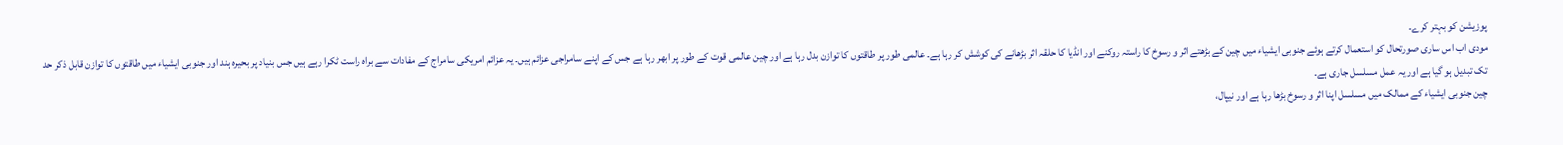پوزیشن کو بہتر کرے۔
مودی اب اس ساری صورتحال کو استعمال کرتے ہوئے جنوبی ایشیاء میں چین کے بڑھتے اثر و رسوخ کا راستہ روکنے اور انڈیا کا حلقہ اثر بڑھانے کی کوشش کر رہا ہے۔ عالمی طور پر طاقتوں کا توازن بدل رہا ہے اور چین عالمی قوت کے طور پر ابھر رہا ہے جس کے اپنے سامراجی عزائم ہیں۔ یہ عزائم امریکی سامراج کے مفادات سے براہ راست ٹکرا رہے ہیں جس بنیاد پر بحیرہ ہند اور جنوبی ایشیاء میں طاقتوں کا توازن قابل ذکر حد تک تبدیل ہو گیا ہے اور یہ عمل مسلسل جاری ہے۔
چین جنوبی ایشیاء کے ممالک میں مسلسل اپنا اثر و رسوخ بڑھا رہا ہے اور نیپال،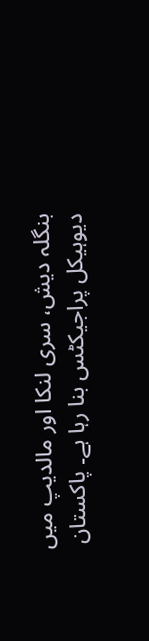بنگلہ دیش، سری لنکا اور مالدیپ میں دیوہیکل پراجیکٹس بنا رہا ہے۔ پاکستان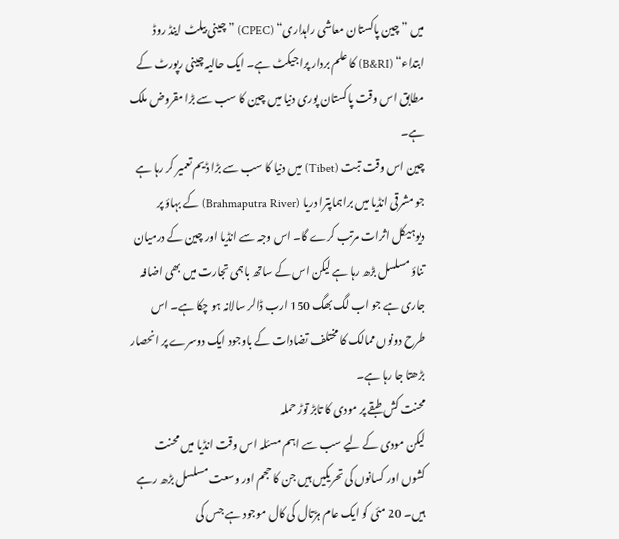میں ”چین پاکستان معاشی راہداری“ (CPEC) ”چینی بیلٹ اینڈ روڈ ابتداء“ (B&RI) کا علم بردار پراجیکٹ ہے۔ ایک حالیہ چینی رپورٹ کے مطابق اس وقت پاکستان پوری دنیا میں چین کا سب سے بڑا مقروض ملک ہے۔
چین اس وقت تبت (Tibet) میں دنیا کا سب سے بڑا ڈیم تعمیر کر رہا ہے جو مشرقی انڈیا میں براہماپترا دریا (Brahmaputra River) کے بہاؤ پر دیوہیکل اثرات مرتب کرے گا۔ اس وجہ سے انڈیا اور چین کے درمیان تناؤ مسلسل بڑھ رہا ہے لیکن اس کے ساتھ باہمی تجارت میں بھی اضافہ جاری ہے جو اب لگ بھگ 150 ارب ڈالر سالانہ ہو چکا ہے۔ اس طرح دونوں ممالک کا مختلف تضادات کے باوجود ایک دوسرے پر انحصار بڑھتا جا رہا ہے۔
محنت کش طبقے پر مودی کا تابڑ توڑ حملہ
لیکن مودی کے لیے سب سے اہم مسئلہ اس وقت انڈیا میں محنت کشوں اور کسانوں کی تحریکیں ہیں جن کا حجم اور وسعت مسلسل بڑھ رہے ہیں۔ 20 مئی کو ایک عام ہڑتال کی کال موجود ہے جس کی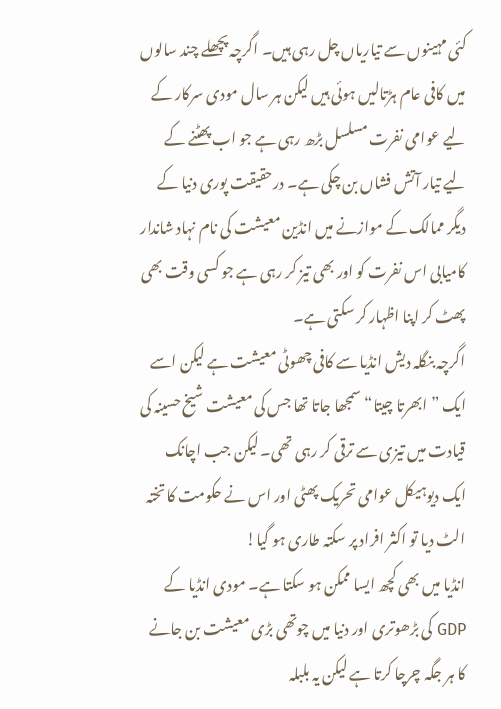کئی مہینوں سے تیاریاں چل رہی ہیں۔ اگرچہ پچھلے چند سالوں میں کافی عام ہڑتالیں ہوئی ہیں لیکن ہر سال مودی سرکار کے لیے عوامی نفرت مسلسل بڑھ رہی ہے جو اب پھٹنے کے لیے تیار آتش فشاں بن چکی ہے۔ درحقیقت پوری دنیا کے دیگر ممالک کے موازنے میں انڈین معیشت کی نام نہاد شاندار کامیابی اس نفرت کو اور بھی تیز کر رہی ہے جو کسی وقت بھی پھٹ کر اپنا اظہار کر سکتی ہے۔
اگرچہ بنگلہ دیش انڈیا سے کافی چھوٹی معیشت ہے لیکن اسے ایک ”ابھرتا چیتا“ سمجھا جاتا تھا جس کی معیشت شیخ حسینہ کی قیادت میں تیزی سے ترقی کر رہی تھی۔ لیکن جب اچانک ایک دیوہیکل عوامی تحریک پھٹی اور اس نے حکومت کا تختہ الٹ دیا تو اکثر افراد پر سکتہ طاری ہو گیا!
انڈیا میں بھی کچھ ایسا ممکن ہو سکتا ہے۔ مودی انڈیا کے GDP کی بڑھوتری اور دنیا میں چوتھی بڑی معیشت بن جانے کا ہر جگہ چرچا کرتا ہے لیکن یہ بلبلہ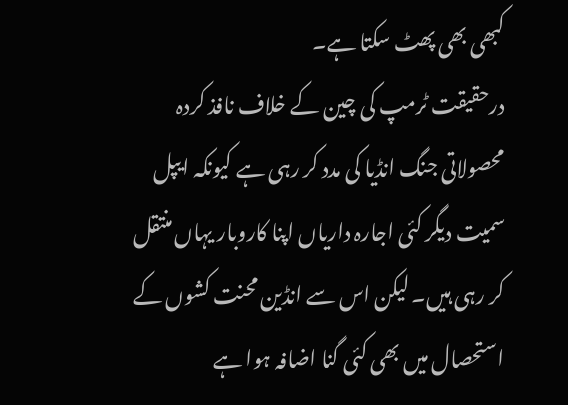کبھی بھی پھٹ سکتا ہے۔
درحقیقت ٹرمپ کی چین کے خلاف نافذ کردہ محصولاتی جنگ انڈیا کی مدد کر رہی ہے کیونکہ ایپل سمیت دیگر کئی اجارہ داریاں اپنا کاروبار یہاں منتقل کر رہی ہیں۔ لیکن اس سے انڈین محنت کشوں کے استحصال میں بھی کئی گنا اضافہ ہوا ہے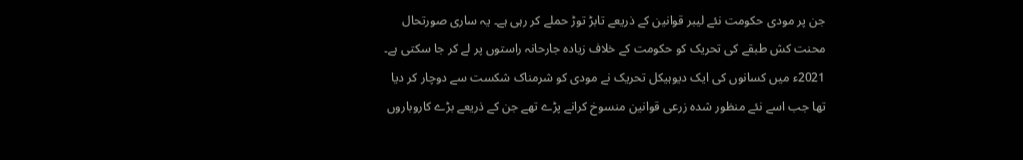جن پر مودی حکومت نئے لیبر قوانین کے ذریعے تابڑ توڑ حملے کر رہی ہے۔ یہ ساری صورتحال محنت کش طبقے کی تحریک کو حکومت کے خلاف زیادہ جارحانہ راستوں پر لے کر جا سکتی ہے۔
2021ء میں کسانوں کی ایک دیوہیکل تحریک نے مودی کو شرمناک شکست سے دوچار کر دیا تھا جب اسے نئے منظور شدہ زرعی قوانین منسوخ کرانے پڑے تھے جن کے ذریعے بڑے کاروباروں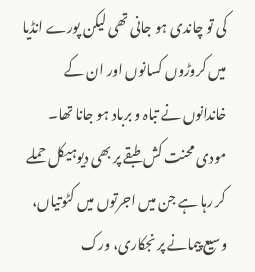کی تو چاندی ہو جانی تھی لیکن پورے انڈیا میں کروڑوں کسانوں اور ان کے خاندانوں نے تباہ و برباد ہو جانا تھا۔
مودی محنت کش طبقے پر بھی دیوہیکل حملے کر رہا ہے جن میں اجرتوں میں کٹوتیاں، وسیع پیمانے پر نجکاری، ورک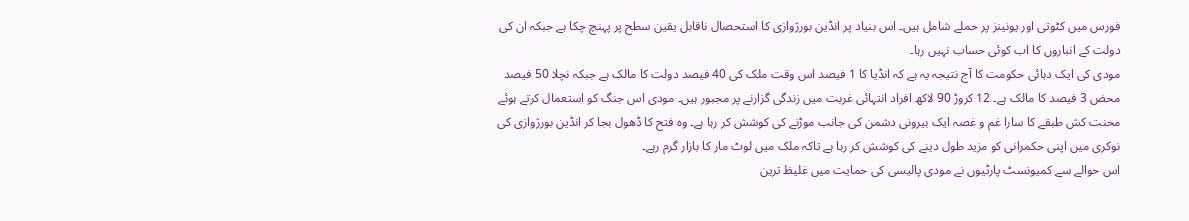فورس میں کٹوتی اور یونینز پر حملے شامل ہیں۔ اس بنیاد پر انڈین بورژوازی کا استحصال ناقابل یقین سطح پر پہنچ چکا ہے جبکہ ان کی دولت کے انباروں کا اب کوئی حساب نہیں رہا۔
مودی کی ایک دہائی حکومت کا آج نتیجہ یہ ہے کہ انڈیا کا 1 فیصد اس وقت ملک کی 40 فیصد دولت کا مالک ہے جبکہ نچلا 50 فیصد محض 3 فیصد کا مالک ہے۔ 12 کروڑ 90 لاکھ افراد انتہائی غربت میں زندگی گزارنے پر مجبور ہیں۔ مودی اس جنگ کو استعمال کرتے ہوئے محنت کش طبقے کا سارا غم و غصہ ایک بیرونی دشمن کی جانب موڑنے کی کوشش کر رہا ہے۔ وہ فتح کا ڈھول بجا کر انڈین بورژوازی کی نوکری میں اپنی حکمرانی کو مزید طول دینے کی کوشش کر رہا ہے تاکہ ملک میں لوٹ مار کا بازار گرم رہے۔
اس حوالے سے کمیونسٹ پارٹیوں نے مودی پالیسی کی حمایت میں غلیظ ترین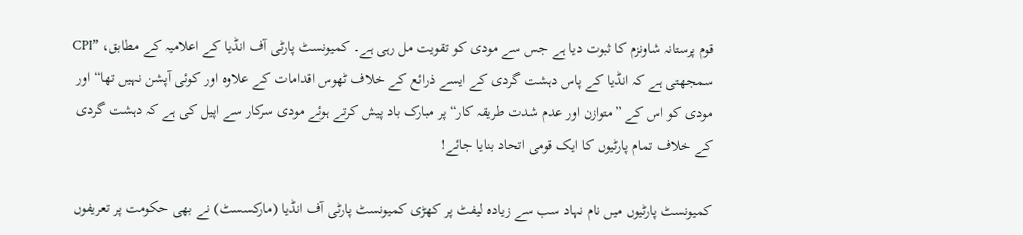قوم پرستانہ شاونزم کا ثبوت دیا ہے جس سے مودی کو تقویت مل رہی ہے۔ کمیونسٹ پارٹی آف انڈیا کے اعلامیہ کے مطابق، ”CPI سمجھتی ہے کہ انڈیا کے پاس دہشت گردی کے ایسے ذرائع کے خلاف ٹھوس اقدامات کے علاوہ اور کوئی آپشن نہیں تھا“ اور مودی کو اس کے ”متوازن اور عدم شدت طریقہ کار“ پر مبارک باد پیش کرتے ہوئے مودی سرکار سے اپیل کی ہے کہ دہشت گردی کے خلاف تمام پارٹیوں کا ایک قومی اتحاد بنایا جائے!

کمیونسٹ پارٹیوں میں نام نہاد سب سے زیادہ لیفٹ پر کھڑی کمیونسٹ پارٹی آف انڈیا (مارکسسٹ) نے بھی حکومت پر تعریفوں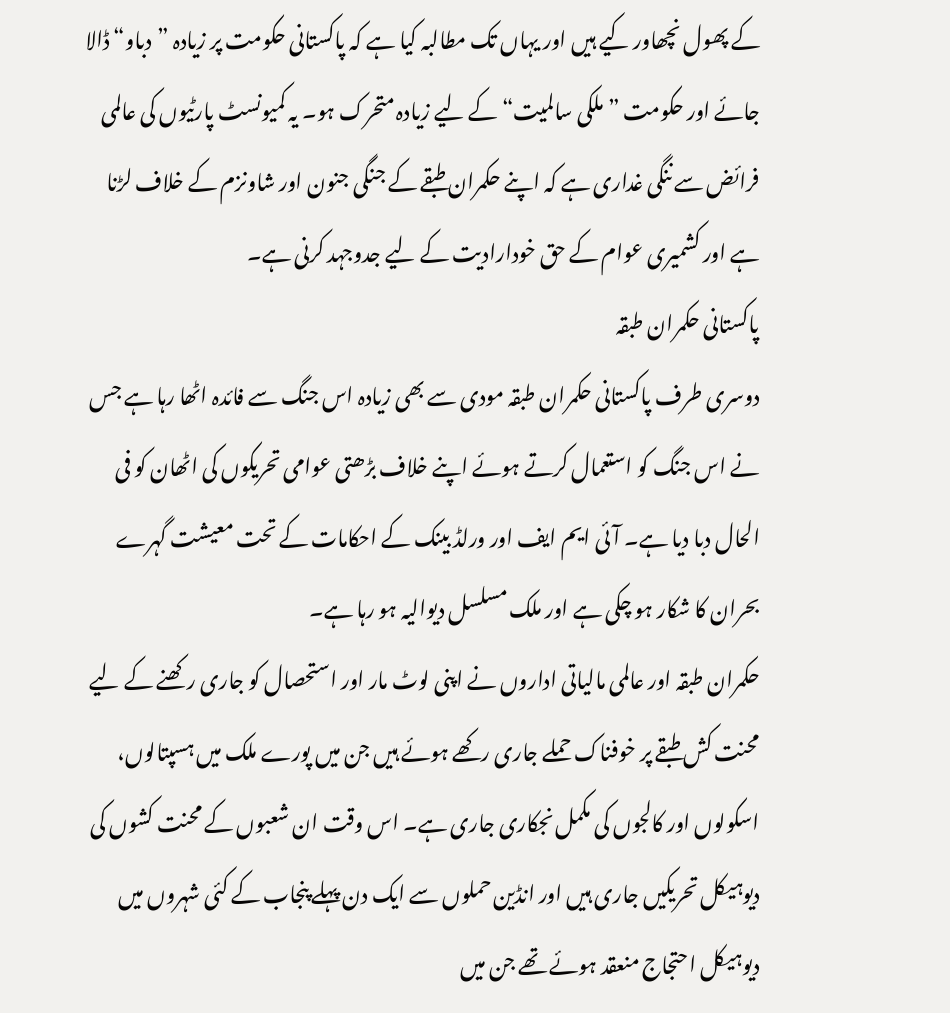کے پھول نچھاور کیے ہیں اور یہاں تک مطالبہ کیا ہے کہ پاکستانی حکومت پر زیادہ ”دباو“ ڈالا جائے اور حکومت ”ملکی سالمیت“ کے لیے زیادہ متحرک ہو۔ یہ کمیونسٹ پارٹیوں کی عالمی فرائض سے ننگی غداری ہے کہ اپنے حکمران طبقے کے جنگی جنون اور شاونزم کے خلاف لڑنا ہے اور کشمیری عوام کے حق خودارادیت کے لیے جدوجہد کرنی ہے۔
پاکستانی حکمران طبقہ
دوسری طرف پاکستانی حکمران طبقہ مودی سے بھی زیادہ اس جنگ سے فائدہ اٹھا رہا ہے جس نے اس جنگ کو استعمال کرتے ہوئے اپنے خلاف بڑھتی عوامی تحریکوں کی اٹھان کو فی الحال دبا دیا ہے۔ آئی ایم ایف اور ورلڈ بینک کے احکامات کے تحت معیشت گہرے بحران کا شکار ہو چکی ہے اور ملک مسلسل دیوالیہ ہو رہا ہے۔
حکمران طبقہ اور عالمی مالیاتی اداروں نے اپنی لوٹ مار اور استحصال کو جاری رکھنے کے لیے محنت کش طبقے پر خوفناک حملے جاری رکھے ہوئے ہیں جن میں پورے ملک میں ہسپتالوں، اسکولوں اور کالجوں کی مکمل نجکاری جاری ہے۔ اس وقت ان شعبوں کے محنت کشوں کی دیوہیکل تحریکیں جاری ہیں اور انڈین حملوں سے ایک دن پہلے پنجاب کے کئی شہروں میں دیوہیکل احتجاج منعقد ہوئے تھے جن میں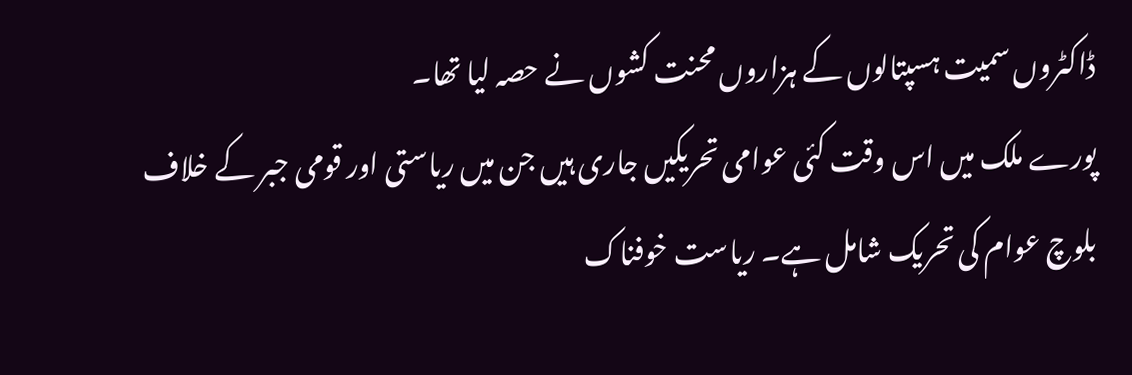ڈاکٹروں سمیت ہسپتالوں کے ہزاروں محنت کشوں نے حصہ لیا تھا۔
پورے ملک میں اس وقت کئی عوامی تحریکیں جاری ہیں جن میں ریاستی اور قومی جبر کے خلاف بلوچ عوام کی تحریک شامل ہے۔ ریاست خوفناک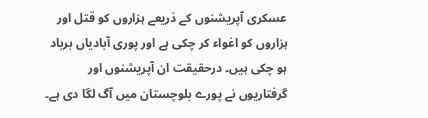عسکری آپریشنوں کے ذریعے ہزاروں کو قتل اور ہزاروں کو اغواء کر چکی ہے اور پوری آبادیاں برباد ہو چکی ہیں۔ درحقیقت ان آپریشنوں اور گرفتاریوں نے پورے بلوچستان میں آگ لگا دی ہے۔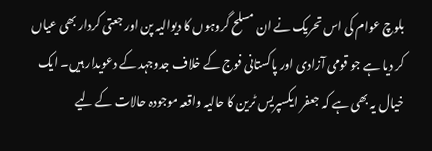بلوچ عوام کی اس تحریک نے ان مسلح گروہوں کا دیوالیہ پن اور جعتی کردار بھی عیاں کر دیا ہے جو قومی آزادی اور پاکستانی فوج کے خلاف جدوجہد کے دعویدار ہیں۔ ایک خیال یہ بھی ہے کہ جعفر ایکسپریس ٹرین کا حالیہ واقعہ موجودہ حالات کے لیے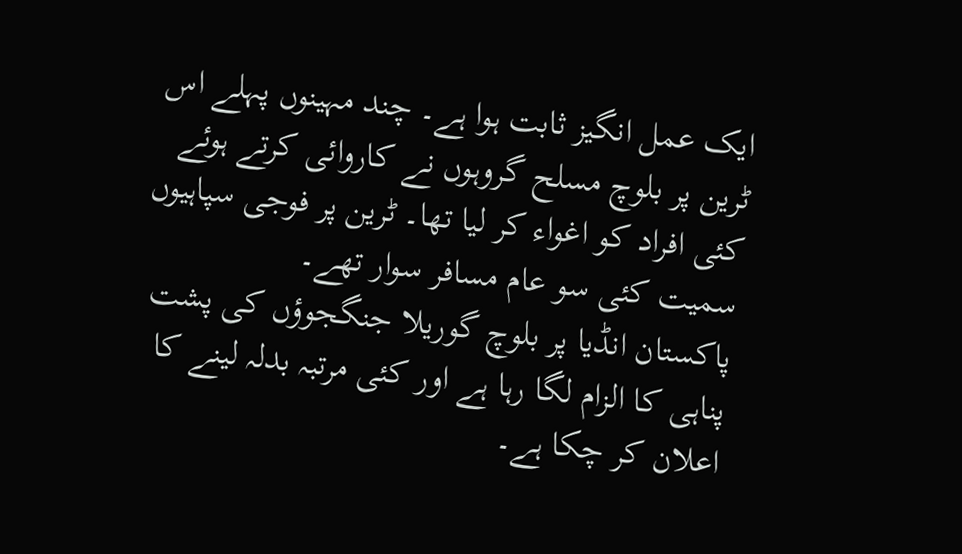ایک عمل انگیز ثابت ہوا ہے۔ چند مہینوں پہلے اس ٹرین پر بلوچ مسلح گروہوں نے کاروائی کرتے ہوئے کئی افراد کو اغواء کر لیا تھا۔ ٹرین پر فوجی سپاہیوں سمیت کئی سو عام مسافر سوار تھے۔
پاکستان انڈیا پر بلوچ گوریلا جنگجوؤں کی پشت پناہی کا الزام لگا رہا ہے اور کئی مرتبہ بدلہ لینے کا اعلان کر چکا ہے۔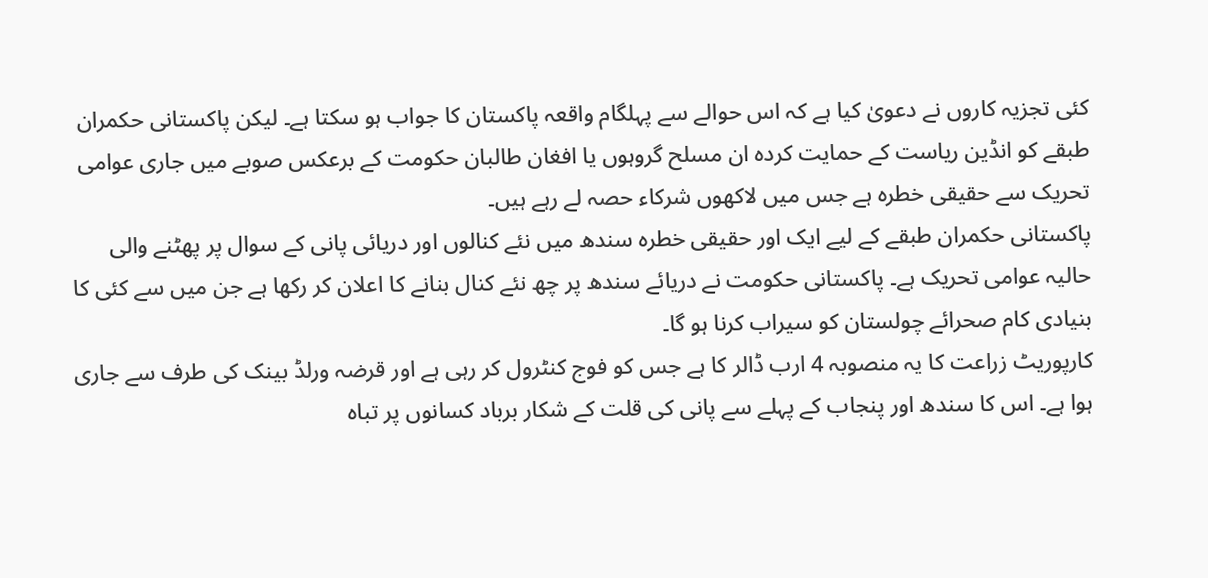کئی تجزیہ کاروں نے دعویٰ کیا ہے کہ اس حوالے سے پہلگام واقعہ پاکستان کا جواب ہو سکتا ہے۔ لیکن پاکستانی حکمران طبقے کو انڈین ریاست کے حمایت کردہ ان مسلح گروہوں یا افغان طالبان حکومت کے برعکس صوبے میں جاری عوامی تحریک سے حقیقی خطرہ ہے جس میں لاکھوں شرکاء حصہ لے رہے ہیں۔
پاکستانی حکمران طبقے کے لیے ایک اور حقیقی خطرہ سندھ میں نئے کنالوں اور دریائی پانی کے سوال پر پھٹنے والی حالیہ عوامی تحریک ہے۔ پاکستانی حکومت نے دریائے سندھ پر چھ نئے کنال بنانے کا اعلان کر رکھا ہے جن میں سے کئی کا بنیادی کام صحرائے چولستان کو سیراب کرنا ہو گا۔
کارپوریٹ زراعت کا یہ منصوبہ 4 ارب ڈالر کا ہے جس کو فوج کنٹرول کر رہی ہے اور قرضہ ورلڈ بینک کی طرف سے جاری ہوا ہے۔ اس کا سندھ اور پنجاب کے پہلے سے پانی کی قلت کے شکار برباد کسانوں پر تباہ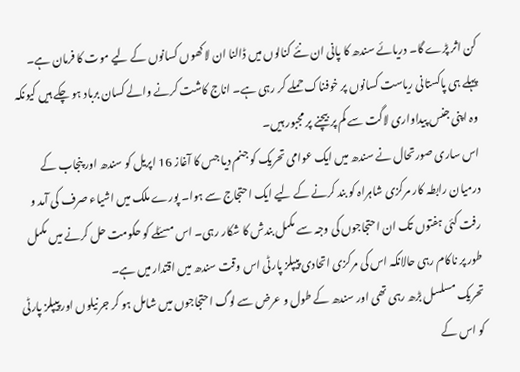کن اثر پڑے گا۔ دریائے سندھ کا پانی ان نئے کنالوں میں ڈالنا ان لاکھوں کسانوں کے لیے موت کا فرمان ہے۔
پہلے ہی پاکستانی ریاست کسانوں پر خوفناک حملے کر رہی ہے۔ اناج کاشت کرنے والے کسان برباد ہو چکے ہیں کیونکہ وہ اپنی جنس پیداواری لاگت سے کم پر بیچنے پر مجبور ہیں۔
اس ساری صورتحال نے سندھ میں ایک عوامی تحریک کو جنم دیا جس کا آغاز 16 اپریل کو سندھ اور پنجاب کے درمیان رابطہ کار مرکزی شاہراہ کو بند کرنے کے لیے ایک احتجاج سے ہوا۔ پورے ملک میں اشیاء صرف کی آمد و رفت کئی ہفتوں تک ان احتجاجوں کی وجہ سے مکمل بندش کا شکار رہی۔ اس مسئلے کو حکومت حل کرنے میں مکمل طور پر ناکام رہی حالانکہ اس کی مرکزی اتحادی پیپلز پارٹی اس وقت سندھ میں اقتدار میں ہے۔
تحریک مسلسل بڑھ رہی تھی اور سندھ کے طول و عرض سے لوگ احتجاجوں میں شامل ہو کر جرنیلوں اور پیپلز پارٹی کو اس کے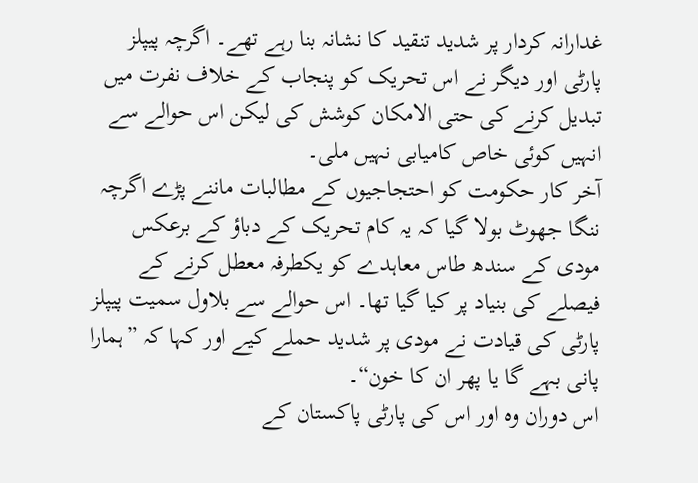غدارانہ کردار پر شدید تنقید کا نشانہ بنا رہے تھے۔ اگرچہ پیپلز پارٹی اور دیگر نے اس تحریک کو پنجاب کے خلاف نفرت میں تبدیل کرنے کی حتی الامکان کوشش کی لیکن اس حوالے سے انہیں کوئی خاص کامیابی نہیں ملی۔
آخر کار حکومت کو احتجاجیوں کے مطالبات ماننے پڑے اگرچہ ننگا جھوٹ بولا گیا کہ یہ کام تحریک کے دباؤ کے برعکس مودی کے سندھ طاس معاہدے کو یکطرفہ معطل کرنے کے فیصلے کی بنیاد پر کیا گیا تھا۔ اس حوالے سے بلاول سمیت پیپلز پارٹی کی قیادت نے مودی پر شدید حملے کیے اور کہا کہ ”ہمارا پانی بہے گا یا پھر ان کا خون“۔
اس دوران وہ اور اس کی پارٹی پاکستان کے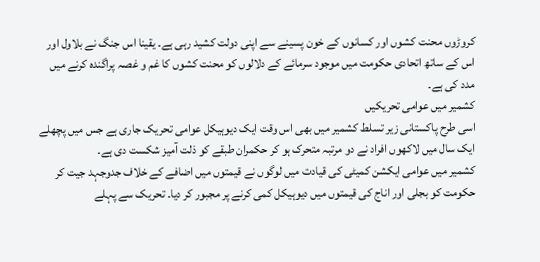کروڑوں محنت کشوں اور کسانوں کے خون پسینے سے اپنی دولت کشید رہی ہے۔ یقینا اس جنگ نے بلاول اور اس کے ساتھ اتحادی حکومت میں موجود سرمائے کے دلالوں کو محنت کشوں کا غم و غصہ پراگندہ کرنے میں مدد کی ہے۔
کشمیر میں عوامی تحریکیں
اسی طرح پاکستانی زیر تسلط کشمیر میں بھی اس وقت ایک دیوہیکل عوامی تحریک جاری ہے جس میں پچھلے ایک سال میں لاکھوں افراد نے دو مرتبہ متحرک ہو کر حکمران طبقے کو ذلت آمیز شکست دی ہے۔
کشمیر میں عوامی ایکشن کمیٹی کی قیادت میں لوگوں نے قیمتوں میں اضافے کے خلاف جدوجہد جیت کر حکومت کو بجلی اور اناج کی قیمتوں میں دیوہیکل کمی کرنے پر مجبور کر دیا۔ تحریک سے پہلے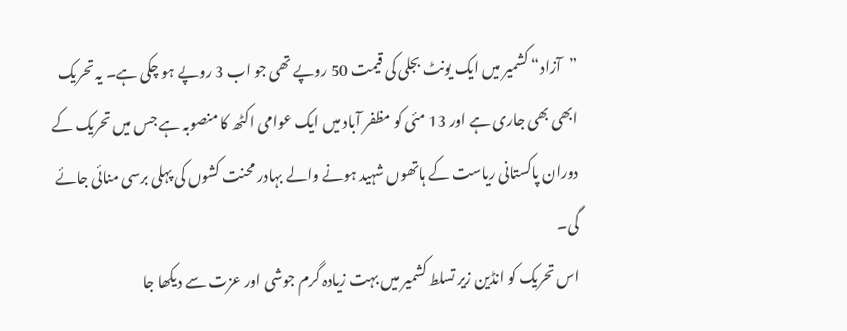”آزاد“ کشمیر میں ایک یونٹ بجلی کی قیمت 50 روپے تھی جو اب 3 روپے ہو چکی ہے۔ یہ تحریک ابھی بھی جاری ہے اور 13 مئی کو مظفر آباد میں ایک عوامی اکٹھ کا منصوبہ ہے جس میں تحریک کے دوران پاکستانی ریاست کے ہاتھوں شہید ہونے والے بہادر محنت کشوں کی پہلی برسی منائی جائے گی۔
اس تحریک کو انڈین زیر تسلط کشمیر میں بہت زیادہ گرم جوشی اور عزت سے دیکھا جا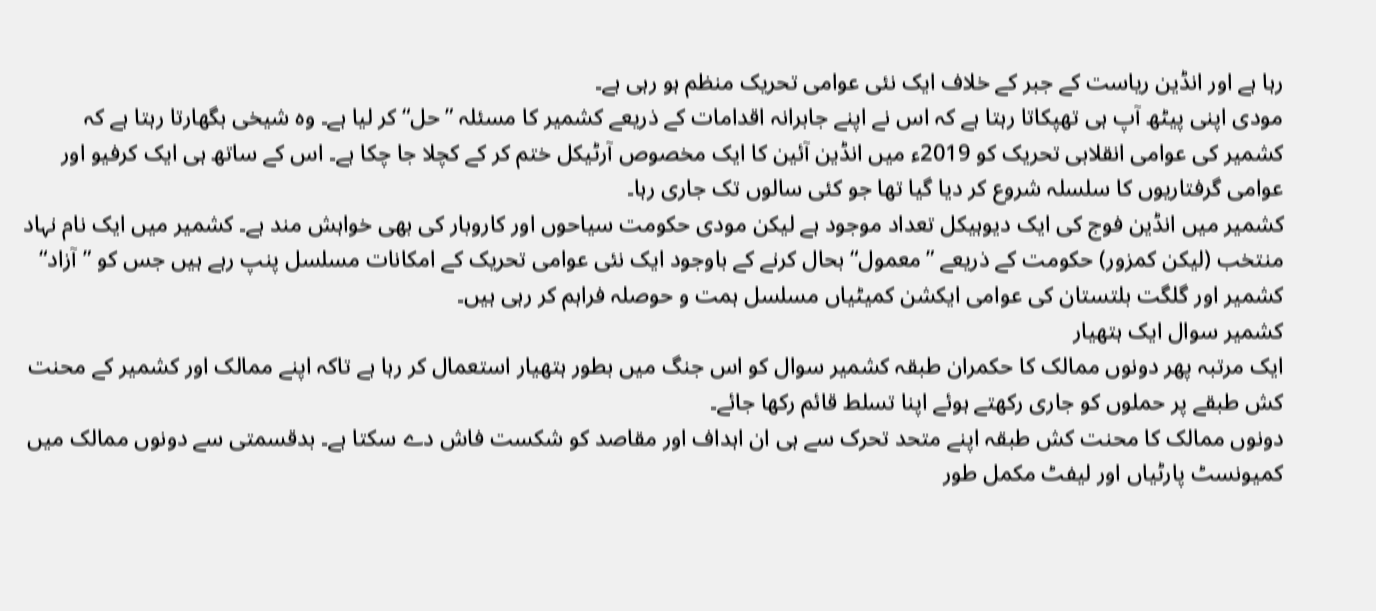رہا ہے اور انڈین ریاست کے جبر کے خلاف ایک نئی عوامی تحریک منظم ہو رہی ہے۔
مودی اپنی پیٹھ آپ ہی تھپکاتا رہتا ہے کہ اس نے اپنے جابرانہ اقدامات کے ذریعے کشمیر کا مسئلہ ”حل“ کر لیا ہے۔ وہ شیخی بگھارتا رہتا ہے کہ کشمیر کی عوامی انقلابی تحریک کو 2019ء میں انڈین آئین کا ایک مخصوص آرٹیکل ختم کر کے کچلا جا چکا ہے۔ اس کے ساتھ ہی ایک کرفیو اور عوامی گرفتاریوں کا سلسلہ شروع کر دیا گیا تھا جو کئی سالوں تک جاری رہا۔
کشمیر میں انڈین فوج کی ایک دیوہیکل تعداد موجود ہے لیکن مودی حکومت سیاحوں اور کاروبار کی بھی خواہش مند ہے۔ کشمیر میں ایک نام نہاد منتخب (لیکن کمزور) حکومت کے ذریعے ”معمول“ بحال کرنے کے باوجود ایک نئی عوامی تحریک کے امکانات مسلسل پنپ رہے ہیں جس کو ”آزاد“ کشمیر اور گلگت بلتستان کی عوامی ایکشن کمیٹیاں مسلسل ہمت و حوصلہ فراہم کر رہی ہیں۔
کشمیر سوال ایک ہتھیار
ایک مرتبہ پھر دونوں ممالک کا حکمران طبقہ کشمیر سوال کو اس جنگ میں بطور ہتھیار استعمال کر رہا ہے تاکہ اپنے ممالک اور کشمیر کے محنت کش طبقے پر حملوں کو جاری رکھتے ہوئے اپنا تسلط قائم رکھا جائے۔
دونوں ممالک کا محنت کش طبقہ اپنے متحد تحرک سے ہی ان اہداف اور مقاصد کو شکست فاش دے سکتا ہے۔ بدقسمتی سے دونوں ممالک میں کمیونسٹ پارٹیاں اور لیفٹ مکمل طور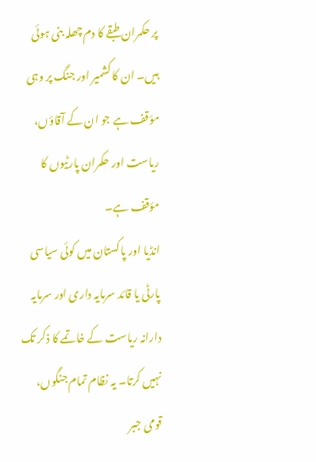پر حکمران طبقے کا دم چھلہ بنی ہوئی ہیں۔ ان کا کشمیر اور جنگ پر وہی مؤقف ہے جو ان کے آقاؤں، ریاست اور حکمران پارٹیوں کا مؤقف ہے۔
انڈیا اور پاکستان میں کوئی سیاسی پارٹی یا قائد سرمایہ داری اور سرمایہ دارانہ ریاست کے خاتمے کا ذکر تک نہیں کرتا۔ یہ نظام تمام جنگوں، قومی جبر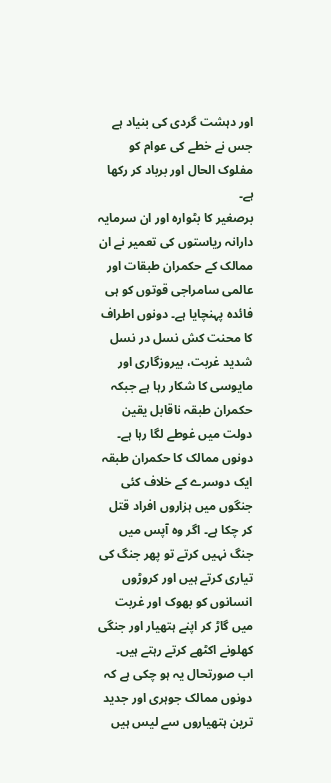اور دہشت گردی کی بنیاد ہے جس نے خطے کی عوام کو مفلوک الحال اور برباد کر رکھا ہے۔
برصغیر کا بٹوارہ اور ان سرمایہ دارانہ ریاستوں کی تعمیر نے ان ممالک کے حکمران طبقات اور عالمی سامراجی قوتوں کو ہی فائدہ پہنچایا ہے۔ دونوں اطراف کا محنت کش نسل در نسل شدید غربت، بیروزگاری اور مایوسی کا شکار رہا ہے جبکہ حکمران طبقہ ناقابل یقین دولت میں غوطے لگا رہا ہے۔ دونوں ممالک کا حکمران طبقہ ایک دوسرے کے خلاف کئی جنگوں میں ہزاروں افراد قتل کر چکا ہے۔ اگر وہ آپس میں جنگ نہیں کرتے تو پھر جنگ کی تیاری کرتے ہیں اور کروڑوں انسانوں کو بھوک اور غربت میں گاڑ کر اپنے ہتھیار اور جنگی کھلونے اکٹھے کرتے رہتے ہیں۔
اب صورتحال یہ ہو چکی ہے کہ دونوں ممالک جوہری اور جدید ترین ہتھیاروں سے لیس ہیں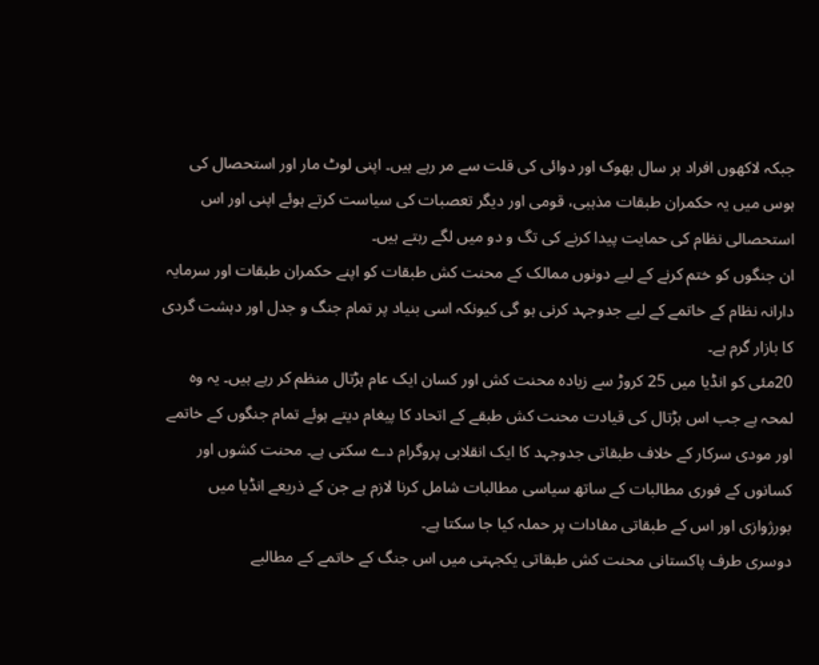جبکہ لاکھوں افراد ہر سال بھوک اور دوائی کی قلت سے مر رہے ہیں۔ اپنی لوٹ مار اور استحصال کی ہوس میں یہ حکمران طبقات مذہبی، قومی اور دیگر تعصبات کی سیاست کرتے ہوئے اپنی اور اس استحصالی نظام کی حمایت پیدا کرنے کی تگ و دو میں لگے رہتے ہیں۔
ان جنگوں کو ختم کرنے کے لیے دونوں ممالک کے محنت کش طبقات کو اپنے حکمران طبقات اور سرمایہ دارانہ نظام کے خاتمے کے لیے جدوجہد کرنی ہو گی کیونکہ اسی بنیاد پر تمام جنگ و جدل اور دہشت گردی کا بازار گرم ہے۔
20مئی کو انڈیا میں 25 کروڑ سے زیادہ محنت کش اور کسان ایک عام ہڑتال منظم کر رہے ہیں۔ یہ وہ لمحہ ہے جب اس ہڑتال کی قیادت محنت کش طبقے کے اتحاد کا پیغام دیتے ہوئے تمام جنگوں کے خاتمے اور مودی سرکار کے خلاف طبقاتی جدوجہد کا ایک انقلابی پروگرام دے سکتی ہے۔ محنت کشوں اور کسانوں کے فوری مطالبات کے ساتھ سیاسی مطالبات شامل کرنا لازم ہے جن کے ذریعے انڈیا میں بورژوازی اور اس کے طبقاتی مفادات پر حملہ کیا جا سکتا ہے۔
دوسری طرف پاکستانی محنت کش طبقاتی یکجہتی میں اس جنگ کے خاتمے کے مطالبے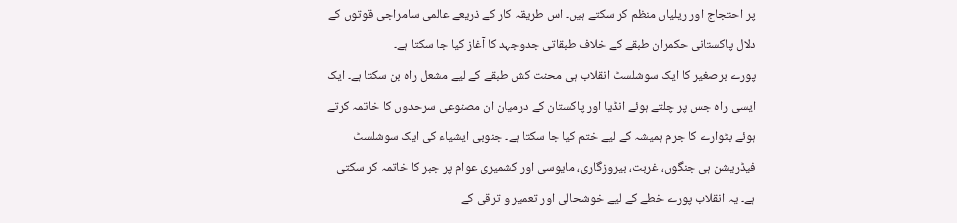پر احتجاج اور ریلیاں منظم کر سکتے ہیں۔ اس طریقہ کار کے ذریعے عالمی سامراجی قوتوں کے دلال پاکستانی حکمران طبقے کے خلاف طبقاتی جدوجہد کا آغاز کیا جا سکتا ہے۔
پورے برصغیر کا ایک سوشلسٹ انقلاب ہی محنت کش طبقے کے لیے مشعل راہ بن سکتا ہے۔ ایک ایسی راہ جس پر چلتے ہوئے انڈیا اور پاکستان کے درمیان ان مصنوعی سرحدوں کا خاتمہ کرتے ہوئے بٹوارے کا جرم ہمیشہ کے لیے ختم کیا جا سکتا ہے۔ جنوبی ایشیاء کی ایک سوشلسٹ فیڈریشن ہی جنگوں، غربت، بیروزگاری، مایوسی اور کشمیری عوام پر جبر کا خاتمہ کر سکتی ہے۔ یہ انقلاب پورے خطے کے لیے خوشحالی اور تعمیر و ترقی کے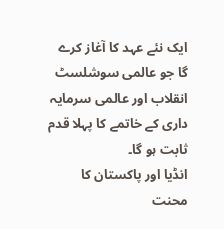ایک نئے عہد کا آغاز کرے گا جو عالمی سوشلسٹ انقلاب اور عالمی سرمایہ داری کے خاتمے کا پہلا قدم ثابت ہو گا۔
انڈیا اور پاکستان کا محنت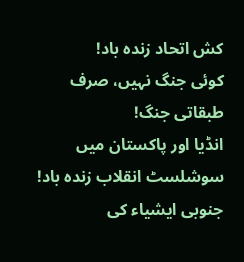کش اتحاد زندہ باد!
کوئی جنگ نہیں، صرف طبقاتی جنگ!
انڈیا اور پاکستان میں سوشلسٹ انقلاب زندہ باد!
جنوبی ایشیاء کی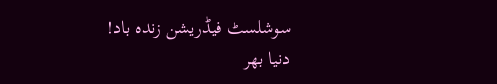سوشلسٹ فیڈریشن زندہ باد!
دنیا بھر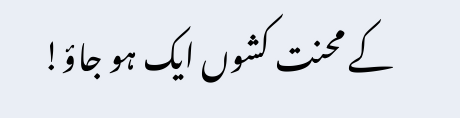کے محنت کشوں ایک ہو جاؤ!